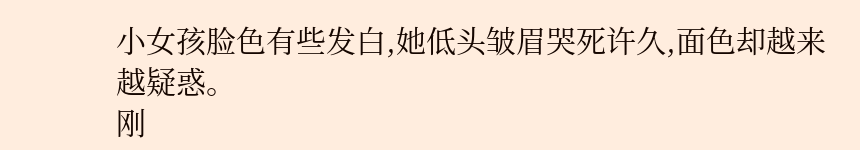小女孩脸色有些发白,她低头皱眉哭死许久,面色却越来越疑惑。
刚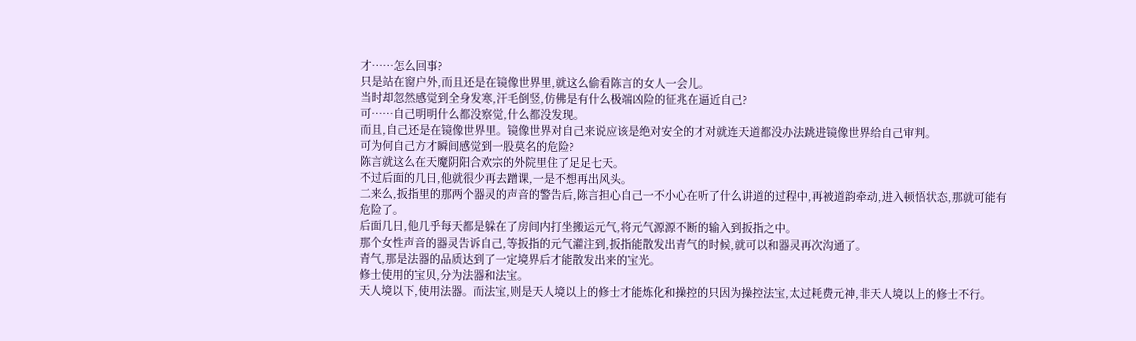才……怎么回事?
只是站在窗户外,而且还是在镜像世界里,就这么偷看陈言的女人一会儿。
当时却忽然感觉到全身发寒,汗毛倒竖,仿佛是有什么极端凶险的征兆在逼近自己?
可……自己明明什么都没察觉,什么都没发现。
而且,自己还是在镜像世界里。镜像世界对自己来说应该是绝对安全的才对就连天道都没办法跳进镜像世界给自己审判。
可为何自己方才瞬间感觉到一股莫名的危险?
陈言就这么在天魔阴阳合欢宗的外院里住了足足七天。
不过后面的几日,他就很少再去蹭课,一是不想再出风头。
二来么,扳指里的那两个器灵的声音的警告后,陈言担心自己一不小心在听了什么讲道的过程中,再被道韵牵动,进入顿悟状态,那就可能有危险了。
后面几日,他几乎每天都是躲在了房间内打坐搬运元气,将元气源源不断的输入到扳指之中。
那个女性声音的器灵告诉自己,等扳指的元气灌注到,扳指能散发出青气的时候,就可以和器灵再次沟通了。
青气,那是法器的品质达到了一定境界后才能散发出来的宝光。
修士使用的宝贝,分为法器和法宝。
天人境以下,使用法器。而法宝,则是天人境以上的修士才能炼化和操控的只因为操控法宝,太过耗费元神,非天人境以上的修士不行。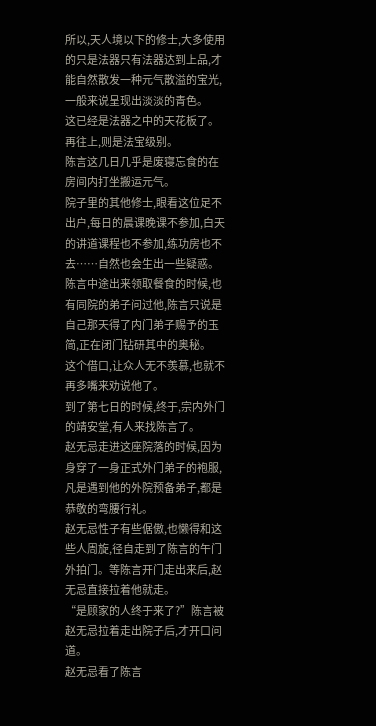所以,天人境以下的修士,大多使用的只是法器只有法器达到上品,才能自然散发一种元气散溢的宝光,一般来说呈现出淡淡的青色。
这已经是法器之中的天花板了。
再往上,则是法宝级别。
陈言这几日几乎是废寝忘食的在房间内打坐搬运元气。
院子里的其他修士,眼看这位足不出户,每日的晨课晚课不参加,白天的讲道课程也不参加,练功房也不去……自然也会生出一些疑惑。
陈言中途出来领取餐食的时候,也有同院的弟子问过他,陈言只说是自己那天得了内门弟子赐予的玉简,正在闭门钻研其中的奥秘。
这个借口,让众人无不羡慕,也就不再多嘴来劝说他了。
到了第七日的时候,终于,宗内外门的靖安堂,有人来找陈言了。
赵无忌走进这座院落的时候,因为身穿了一身正式外门弟子的袍服,凡是遇到他的外院预备弟子,都是恭敬的弯腰行礼。
赵无忌性子有些倨傲,也懒得和这些人周旋,径自走到了陈言的午门外拍门。等陈言开门走出来后,赵无忌直接拉着他就走。
“是顾家的人终于来了?”陈言被赵无忌拉着走出院子后,才开口问道。
赵无忌看了陈言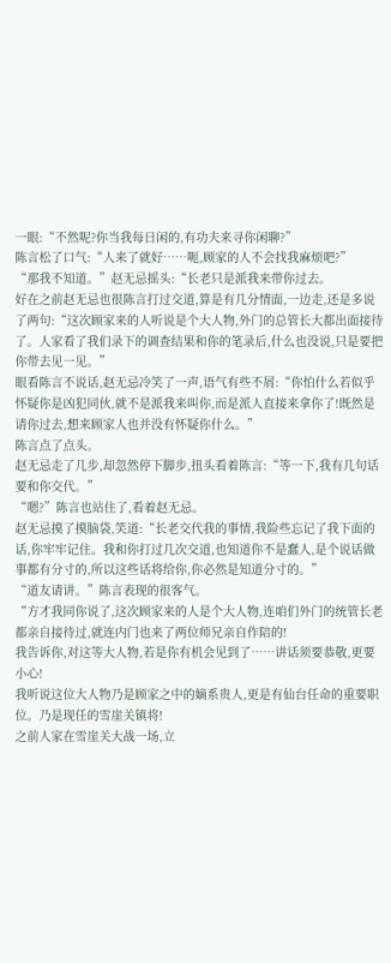一眼:“不然呢?你当我每日闲的,有功夫来寻你闲聊?”
陈言松了口气:“人来了就好……呃,顾家的人不会找我麻烦吧?”
“那我不知道。”赵无忌摇头:“长老只是派我来带你过去。
好在之前赵无忌也很陈言打过交道,算是有几分情面,一边走,还是多说了两句:“这次顾家来的人听说是个大人物,外门的总管长大都出面接待了。人家看了我们录下的调查结果和你的笔录后,什么也没说,只是要把你带去见一见。”
眼看陈言不说话,赵无忌冷笑了一声,语气有些不屑:“你怕什么若似乎怀疑你是凶犯同伙,就不是派我来叫你,而是派人直接来拿你了!既然是请你过去,想来顾家人也并没有怀疑你什么。”
陈言点了点头。
赵无忌走了几步,却忽然停下脚步,扭头看着陈言:“等一下,我有几句话要和你交代。”
“嗯?”陈言也站住了,看着赵无忌。
赵无忌摸了摸脑袋,笑道:“长老交代我的事情,我险些忘记了我下面的话,你牢牢记住。我和你打过几次交道,也知道你不是蠢人,是个说话做事都有分寸的,所以这些话将给你,你必然是知道分寸的。”
“道友请讲。”陈言表现的很客气。
“方才我同你说了,这次顾家来的人是个大人物,连咱们外门的统管长老都亲自接待过,就连内门也来了两位师兄亲自作陪的!
我告诉你,对这等大人物,若是你有机会见到了……讲话须要恭敬,更要小心!
我听说这位大人物乃是顾家之中的嫡系贵人,更是有仙台任命的重要职位。乃是现任的雪崖关镇将!
之前人家在雪崖关大战一场,立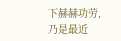下赫赫功劳,乃是最近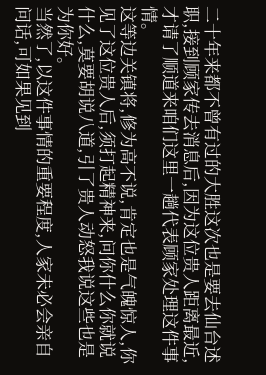二十年来都不曾有过的大胜这次也是要去仙台述职,接到顾家传去消息后,因为这位贵人距离最近,才请了顺道来咱们这里一趟代表顾家处理这件事情。
这等边关镇将,修为高不说,肯定也是气魄惊人,你见了这位贵人后,须打起精神来,问你什么你就说什么,莫要胡说八道,引了贵人动怒我说这些也是为你好。
当然了,以这件事情的重要程度,人家未必会亲自问话,可如果见到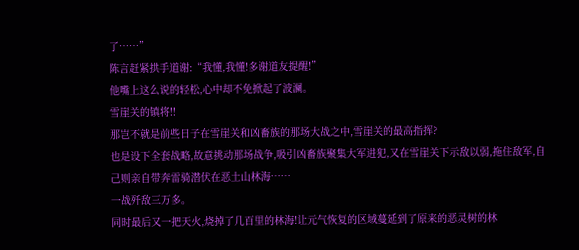了……”
陈言赶紧拱手道谢:“我懂,我懂!多谢道友提醒!”
他嘴上这么说的轻松,心中却不免掀起了波澜。
雪崖关的镇将!!
那岂不就是前些日子在雪崖关和凶畜族的那场大战之中,雪崖关的最高指挥?
也是设下全套战略,故意挑动那场战争,吸引凶畜族聚集大军进犯,又在雪崖关下示敌以弱,拖住敌军,自己则亲自带奔雷骑潜伏在恶土山林海……
一战歼敌三万多。
同时最后又一把天火,烧掉了几百里的林海!让元气恢复的区域蔓延到了原来的恶灵树的林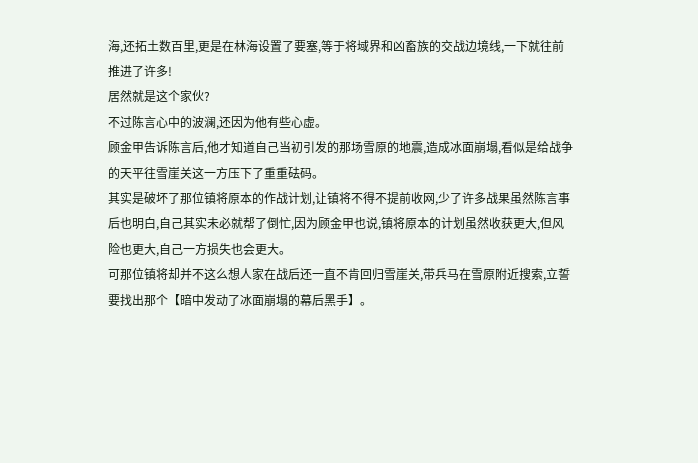海,还拓土数百里,更是在林海设置了要塞,等于将域界和凶畜族的交战边境线,一下就往前推进了许多!
居然就是这个家伙?
不过陈言心中的波澜,还因为他有些心虚。
顾金甲告诉陈言后,他才知道自己当初引发的那场雪原的地震,造成冰面崩塌,看似是给战争的天平往雪崖关这一方压下了重重砝码。
其实是破坏了那位镇将原本的作战计划,让镇将不得不提前收网,少了许多战果虽然陈言事后也明白,自己其实未必就帮了倒忙,因为顾金甲也说,镇将原本的计划虽然收获更大,但风险也更大,自己一方损失也会更大。
可那位镇将却并不这么想人家在战后还一直不肯回归雪崖关,带兵马在雪原附近搜索,立誓要找出那个【暗中发动了冰面崩塌的幕后黑手】。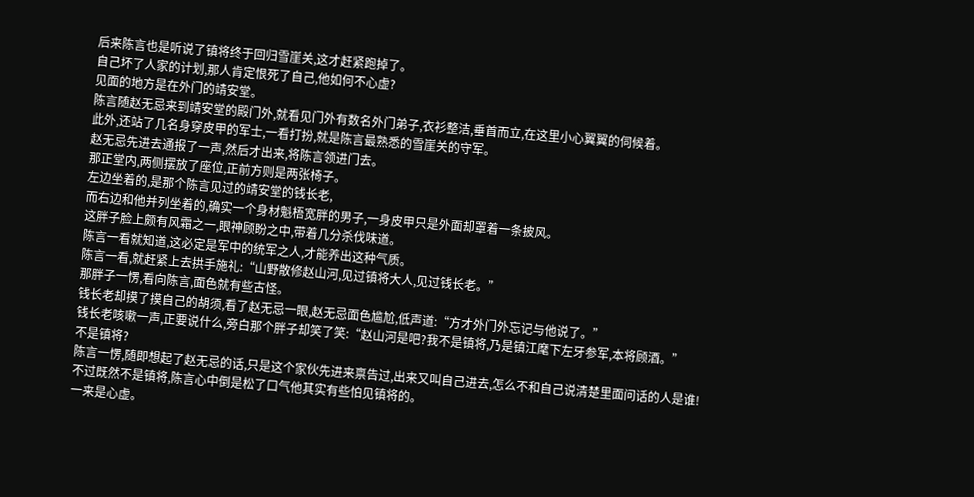后来陈言也是听说了镇将终于回归雪崖关,这才赶紧跑掉了。
自己坏了人家的计划,那人肯定恨死了自己,他如何不心虚?
见面的地方是在外门的靖安堂。
陈言随赵无忌来到靖安堂的殿门外,就看见门外有数名外门弟子,衣衫整洁,垂首而立,在这里小心翼翼的伺候着。
此外,还站了几名身穿皮甲的军士,一看打扮,就是陈言最熟悉的雪崖关的守军。
赵无忌先进去通报了一声,然后才出来,将陈言领进门去。
那正堂内,两侧摆放了座位,正前方则是两张椅子。
左边坐着的,是那个陈言见过的靖安堂的钱长老,
而右边和他并列坐着的,确实一个身材魁梧宽胖的男子,一身皮甲只是外面却罩着一条披风。
这胖子脸上颇有风霜之一,眼神顾盼之中,带着几分杀伐味道。
陈言一看就知道,这必定是军中的统军之人,才能养出这种气质。
陈言一看,就赶紧上去拱手施礼:“山野散修赵山河,见过镇将大人,见过钱长老。”
那胖子一愣,看向陈言,面色就有些古怪。
钱长老却摸了摸自己的胡须,看了赵无忌一眼,赵无忌面色尴尬,低声道:“方才外门外忘记与他说了。”
钱长老咳嗽一声,正要说什么,旁白那个胖子却笑了笑:“赵山河是吧?我不是镇将,乃是镇江麾下左牙参军,本将顾酒。”
不是镇将?
陈言一愣,随即想起了赵无忌的话,只是这个家伙先进来禀告过,出来又叫自己进去,怎么不和自己说清楚里面问话的人是谁!
不过既然不是镇将,陈言心中倒是松了口气他其实有些怕见镇将的。
一来是心虚。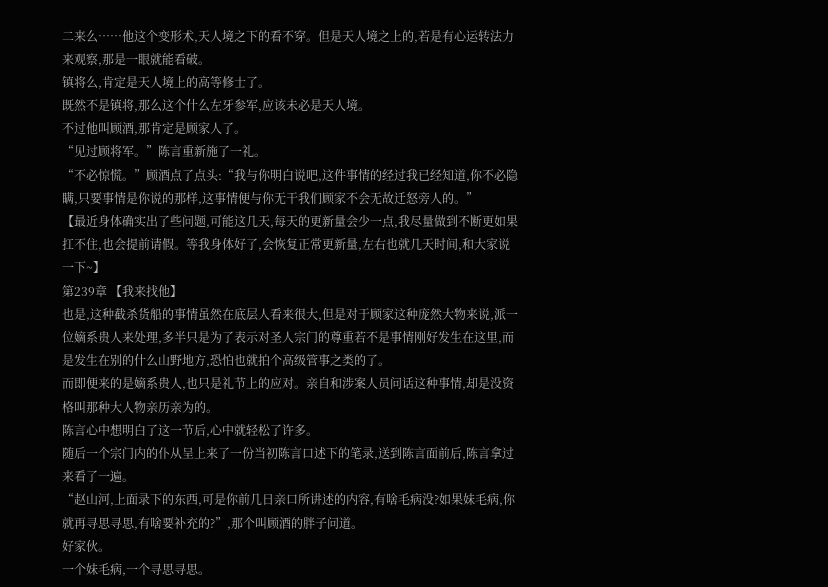二来么……他这个变形术,天人境之下的看不穿。但是天人境之上的,若是有心运转法力来观察,那是一眼就能看破。
镇将么,肯定是天人境上的高等修士了。
既然不是镇将,那么这个什么左牙参军,应该未必是天人境。
不过他叫顾酒,那肯定是顾家人了。
“见过顾将军。”陈言重新施了一礼。
“不必惊慌。”顾酒点了点头:“我与你明白说吧,这件事情的经过我已经知道,你不必隐瞒,只要事情是你说的那样,这事情便与你无干我们顾家不会无故迁怒旁人的。”
【最近身体确实出了些问题,可能这几天,每天的更新量会少一点,我尽量做到不断更如果扛不住,也会提前请假。等我身体好了,会恢复正常更新量,左右也就几天时间,和大家说一下~】
第239章 【我来找他】
也是,这种截杀货船的事情虽然在底层人看来很大,但是对于顾家这种庞然大物来说,派一位嫡系贵人来处理,多半只是为了表示对圣人宗门的尊重若不是事情刚好发生在这里,而是发生在别的什么山野地方,恐怕也就拍个高级管事之类的了。
而即便来的是嫡系贵人,也只是礼节上的应对。亲自和涉案人员问话这种事情,却是没资格叫那种大人物亲历亲为的。
陈言心中想明白了这一节后,心中就轻松了许多。
随后一个宗门内的仆从呈上来了一份当初陈言口述下的笔录,送到陈言面前后,陈言拿过来看了一遍。
“赵山河,上面录下的东西,可是你前几日亲口所讲述的内容,有啥毛病没?如果妹毛病,你就再寻思寻思,有啥要补充的?”,那个叫顾酒的胖子问道。
好家伙。
一个妹毛病,一个寻思寻思。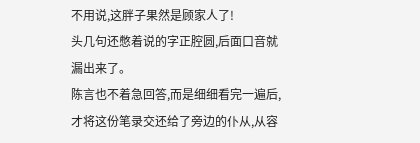不用说,这胖子果然是顾家人了!
头几句还憋着说的字正腔圆,后面口音就漏出来了。
陈言也不着急回答,而是细细看完一遍后,才将这份笔录交还给了旁边的仆从,从容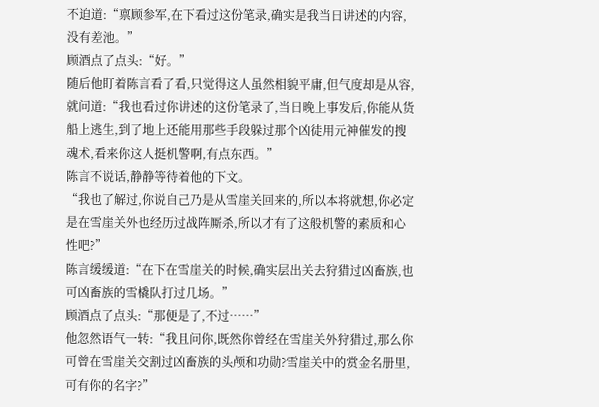不迫道:“禀顾参军,在下看过这份笔录,确实是我当日讲述的内容,没有差池。”
顾酒点了点头:“好。”
随后他盯着陈言看了看,只觉得这人虽然相貌平庸,但气度却是从容,就问道:“我也看过你讲述的这份笔录了,当日晚上事发后,你能从货船上逃生,到了地上还能用那些手段躲过那个凶徒用元神催发的搜魂术,看来你这人挺机警啊,有点东西。”
陈言不说话,静静等待着他的下文。
“我也了解过,你说自己乃是从雪崖关回来的,所以本将就想,你必定是在雪崖关外也经历过战阵厮杀,所以才有了这般机警的素质和心性吧?”
陈言缓缓道:“在下在雪崖关的时候,确实层出关去狩猎过凶畜族,也可凶畜族的雪橇队打过几场。”
顾酒点了点头:“那便是了,不过……”
他忽然语气一转:“我且问你,既然你曾经在雪崖关外狩猎过,那么你可曾在雪崖关交割过凶畜族的头颅和功勋?雪崖关中的赏金名册里,可有你的名字?”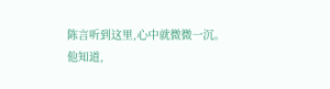陈言听到这里,心中就微微一沉。
他知道,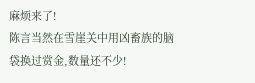麻烦来了!
陈言当然在雪崖关中用凶畜族的脑袋换过赏金,数量还不少!